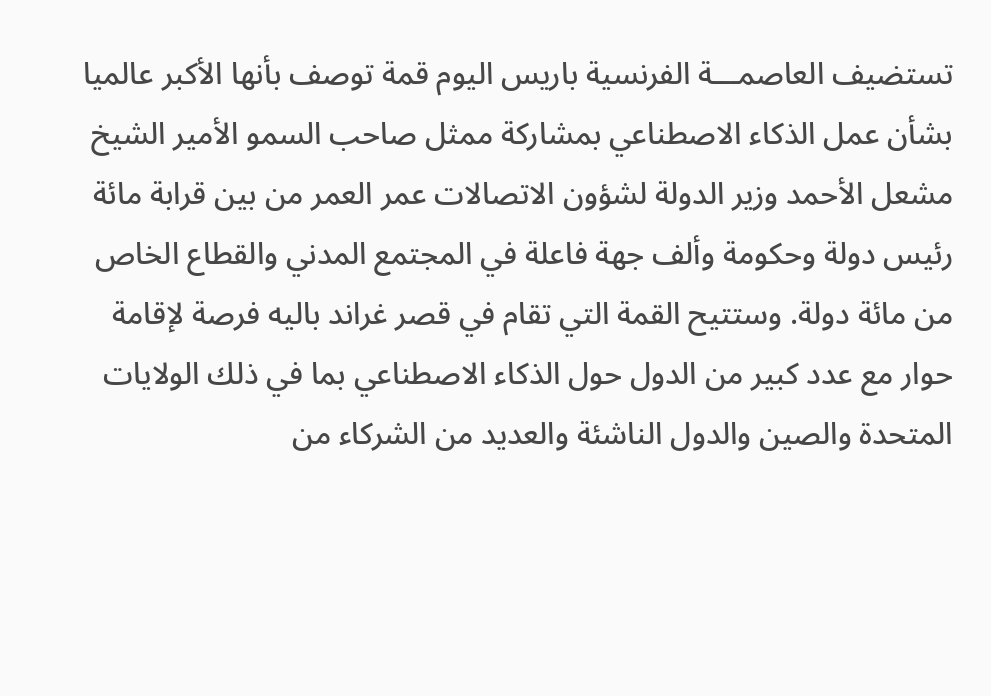تستضيف العاصمـــة الفرنسية باريس اليوم قمة توصف بأنها الأكبر عالميا بشأن عمل الذكاء الاصطناعي بمشاركة ممثل صاحب السمو الأمير الشيخ مشعل الأحمد وزير الدولة لشؤون الاتصالات عمر العمر من بين قرابة مائة رئيس دولة وحكومة وألف جهة فاعلة في المجتمع المدني والقطاع الخاص من مائة دولة. وستتيح القمة التي تقام في قصر غراند باليه فرصة لإقامة حوار مع عدد كبير من الدول حول الذكاء الاصطناعي بما في ذلك الولايات المتحدة والصين والدول الناشئة والعديد من الشركاء من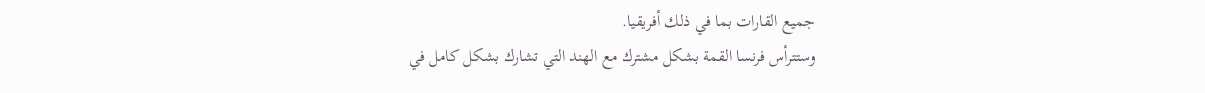جميع القارات بما في ذلك أفريقيا.
وستترأس فرنسا القمة بشكل مشترك مع الهند التي تشارك بشكل كامل في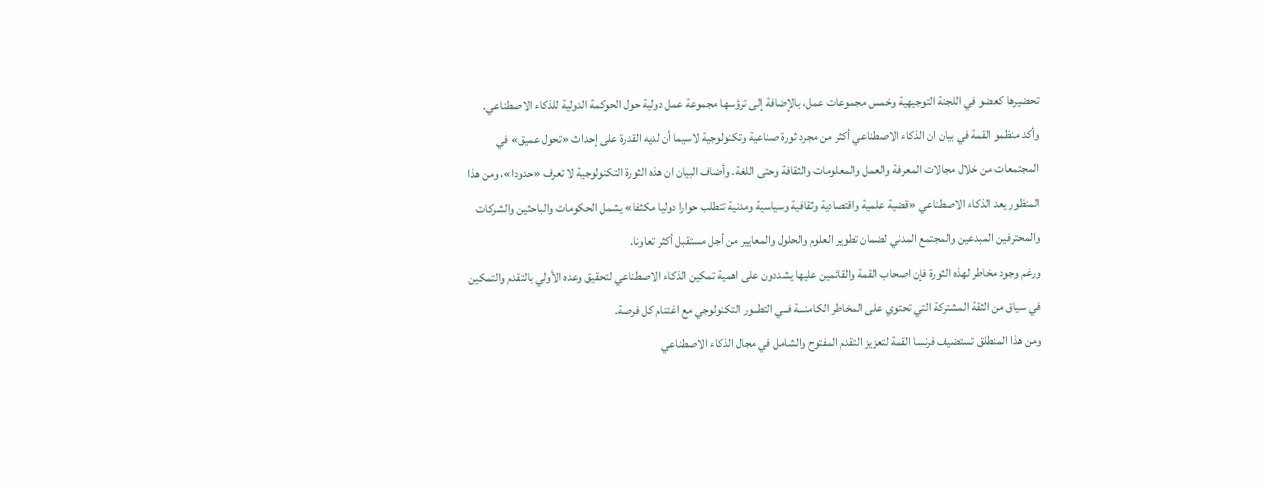تحضيرها كعضو في اللجنة التوجيهية وخمس مجموعات عمل، بالإضافة إلى ترؤسها مجموعة عمل دولية حول الحوكمة الدولية للذكاء الاصطناعي.
وأكد منظمو القمة في بيان ان الذكاء الاصطناعي أكثر من مجرد ثورة صناعية وتكنولوجية لاسيما أن لديه القدرة على إحداث «تحول عميق» في المجتمعات من خلال مجالات المعرفة والعمل والمعلومات والثقافة وحتى اللغة. وأضاف البيان ان هذه الثورة التكنولوجية لا تعرف «حدودا»، ومن هذا المنظور يعد الذكاء الاصطناعي «قضية علمية واقتصادية وثقافية وسياسية ومدنية تتطلب حوارا دوليا مكثفا» يشمل الحكومات والباحثين والشركات والمحترفين المبدعين والمجتمع المدني لضمان تطوير العلوم والحلول والمعايير من أجل مستقبل أكثر تعاونا.
ورغم وجود مخاطر لهذه الثورة فإن اصحاب القمة والقائمين عليها يشددون على اهمية تمكين الذكاء الاصطناعي لتحقيق وعده الأولي بالتقدم والتمكين في سياق من الثقة المشتركة التي تحتوي على المخاطر الكامنـــة فــي التطــور التكنولوجي مع اغتنام كل فرصة.
ومن هذا المنطلق تستضيف فرنسا القمة لتعزيز التقدم المفتوح والشامل في مجال الذكاء الاصطناعي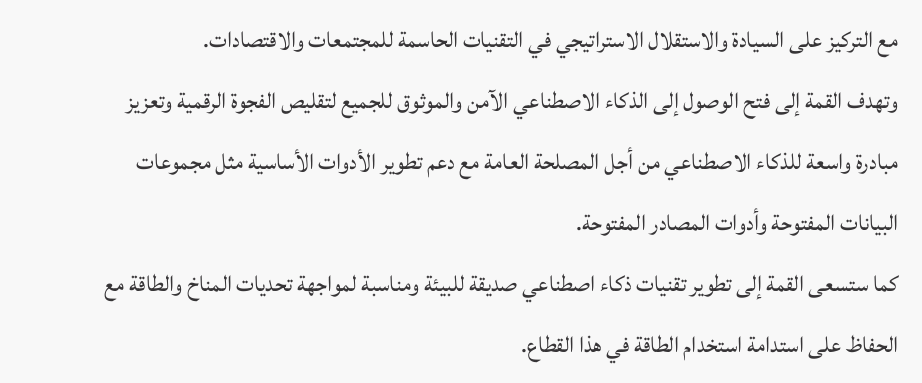مع التركيز على السيادة والاستقلال الاستراتيجي في التقنيات الحاسمة للمجتمعات والاقتصادات.
وتهدف القمة إلى فتح الوصول إلى الذكاء الاصطناعي الآمن والموثوق للجميع لتقليص الفجوة الرقمية وتعزيز مبادرة واسعة للذكاء الاصطناعي من أجل المصلحة العامة مع دعم تطوير الأدوات الأساسية مثل مجموعات البيانات المفتوحة وأدوات المصادر المفتوحة.
كما ستسعى القمة إلى تطوير تقنيات ذكاء اصطناعي صديقة للبيئة ومناسبة لمواجهة تحديات المناخ والطاقة مع الحفاظ على استدامة استخدام الطاقة في هذا القطاع.